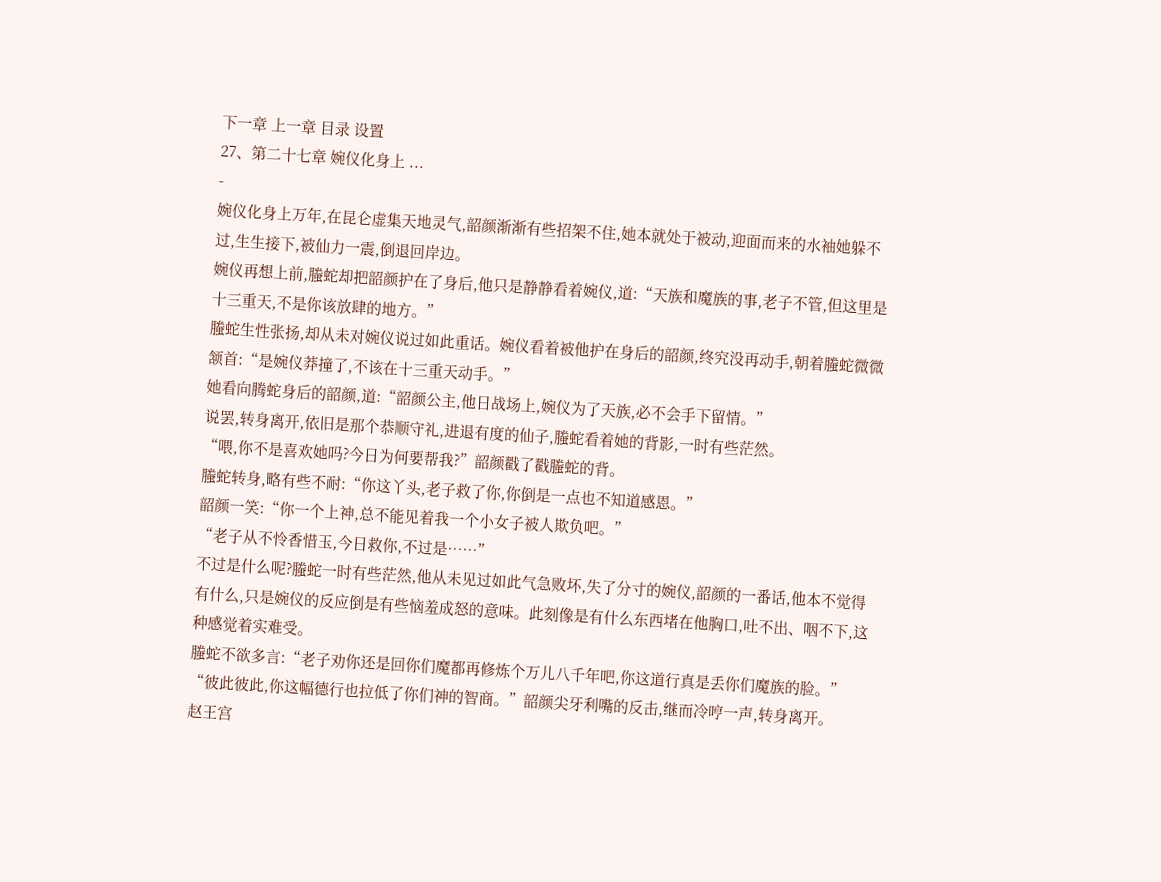下一章 上一章 目录 设置
27、第二十七章 婉仪化身上 ...
-
婉仪化身上万年,在昆仑虚集天地灵气,韶颜渐渐有些招架不住,她本就处于被动,迎面而来的水袖她躲不过,生生接下,被仙力一震,倒退回岸边。
婉仪再想上前,螣蛇却把韶颜护在了身后,他只是静静看着婉仪,道:“天族和魔族的事,老子不管,但这里是十三重天,不是你该放肆的地方。”
螣蛇生性张扬,却从未对婉仪说过如此重话。婉仪看着被他护在身后的韶颜,终究没再动手,朝着螣蛇微微颔首:“是婉仪莽撞了,不该在十三重天动手。”
她看向腾蛇身后的韶颜,道:“韶颜公主,他日战场上,婉仪为了天族,必不会手下留情。”
说罢,转身离开,依旧是那个恭顺守礼,进退有度的仙子,螣蛇看着她的背影,一时有些茫然。
“喂,你不是喜欢她吗?今日为何要帮我?”韶颜戳了戳螣蛇的背。
螣蛇转身,略有些不耐:“你这丫头,老子救了你,你倒是一点也不知道感恩。”
韶颜一笑:“你一个上神,总不能见着我一个小女子被人欺负吧。”
“老子从不怜香惜玉,今日救你,不过是……”
不过是什么呢?螣蛇一时有些茫然,他从未见过如此气急败坏,失了分寸的婉仪,韶颜的一番话,他本不觉得有什么,只是婉仪的反应倒是有些恼羞成怒的意味。此刻像是有什么东西堵在他胸口,吐不出、咽不下,这种感觉着实难受。
螣蛇不欲多言:“老子劝你还是回你们魔都再修炼个万儿八千年吧,你这道行真是丢你们魔族的脸。”
“彼此彼此,你这幅德行也拉低了你们神的智商。”韶颜尖牙利嘴的反击,继而冷哼一声,转身离开。
赵王宫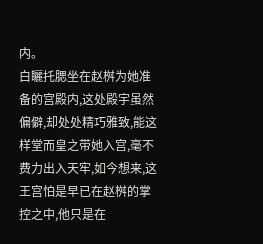内。
白矖托腮坐在赵桝为她准备的宫殿内,这处殿宇虽然偏僻,却处处精巧雅致,能这样堂而皇之带她入宫,毫不费力出入天牢,如今想来,这王宫怕是早已在赵桝的掌控之中,他只是在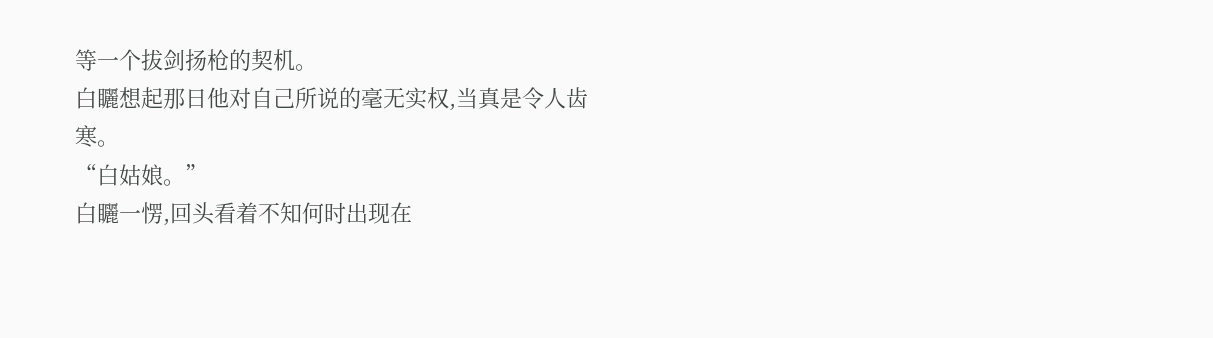等一个拔剑扬枪的契机。
白矖想起那日他对自己所说的毫无实权,当真是令人齿寒。
“白姑娘。”
白矖一愣,回头看着不知何时出现在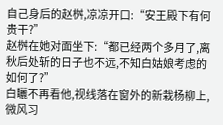自己身后的赵桝,凉凉开口:“安王殿下有何贵干?”
赵桝在她对面坐下:“都已经两个多月了,离秋后处斩的日子也不远,不知白姑娘考虑的如何了?”
白矖不再看他,视线落在窗外的新栽杨柳上,微风习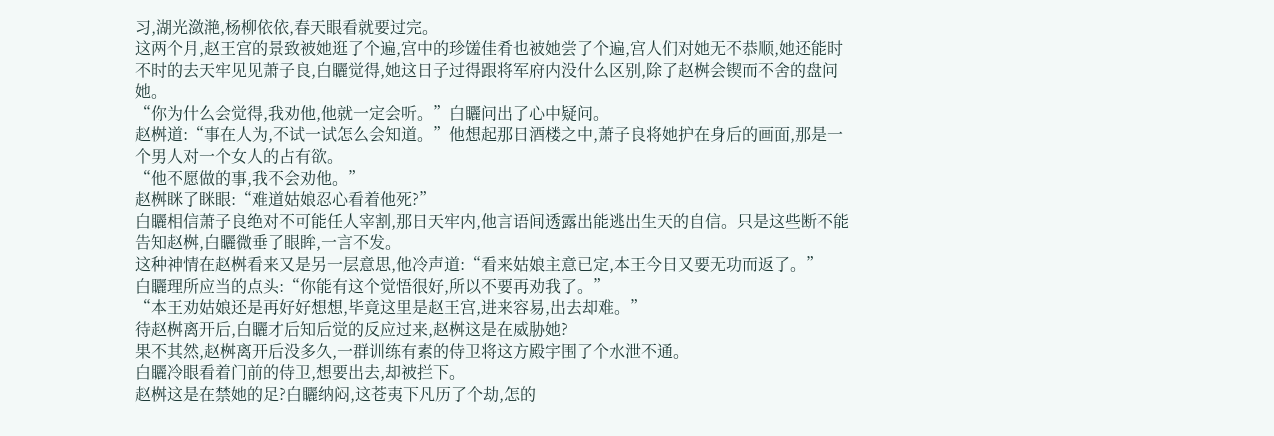习,湖光潋滟,杨柳依依,春天眼看就要过完。
这两个月,赵王宫的景致被她逛了个遍,宫中的珍馐佳肴也被她尝了个遍,宫人们对她无不恭顺,她还能时不时的去天牢见见萧子良,白矖觉得,她这日子过得跟将军府内没什么区别,除了赵桝会锲而不舍的盘问她。
“你为什么会觉得,我劝他,他就一定会听。”白矖问出了心中疑问。
赵桝道:“事在人为,不试一试怎么会知道。”他想起那日酒楼之中,萧子良将她护在身后的画面,那是一个男人对一个女人的占有欲。
“他不愿做的事,我不会劝他。”
赵桝眯了眯眼:“难道姑娘忍心看着他死?”
白矖相信萧子良绝对不可能任人宰割,那日天牢内,他言语间透露出能逃出生天的自信。只是这些断不能告知赵桝,白矖微垂了眼眸,一言不发。
这种神情在赵桝看来又是另一层意思,他冷声道:“看来姑娘主意已定,本王今日又要无功而返了。”
白矖理所应当的点头:“你能有这个觉悟很好,所以不要再劝我了。”
“本王劝姑娘还是再好好想想,毕竟这里是赵王宫,进来容易,出去却难。”
待赵桝离开后,白矖才后知后觉的反应过来,赵桝这是在威胁她?
果不其然,赵桝离开后没多久,一群训练有素的侍卫将这方殿宇围了个水泄不通。
白矖冷眼看着门前的侍卫,想要出去,却被拦下。
赵桝这是在禁她的足?白矖纳闷,这苍夷下凡历了个劫,怎的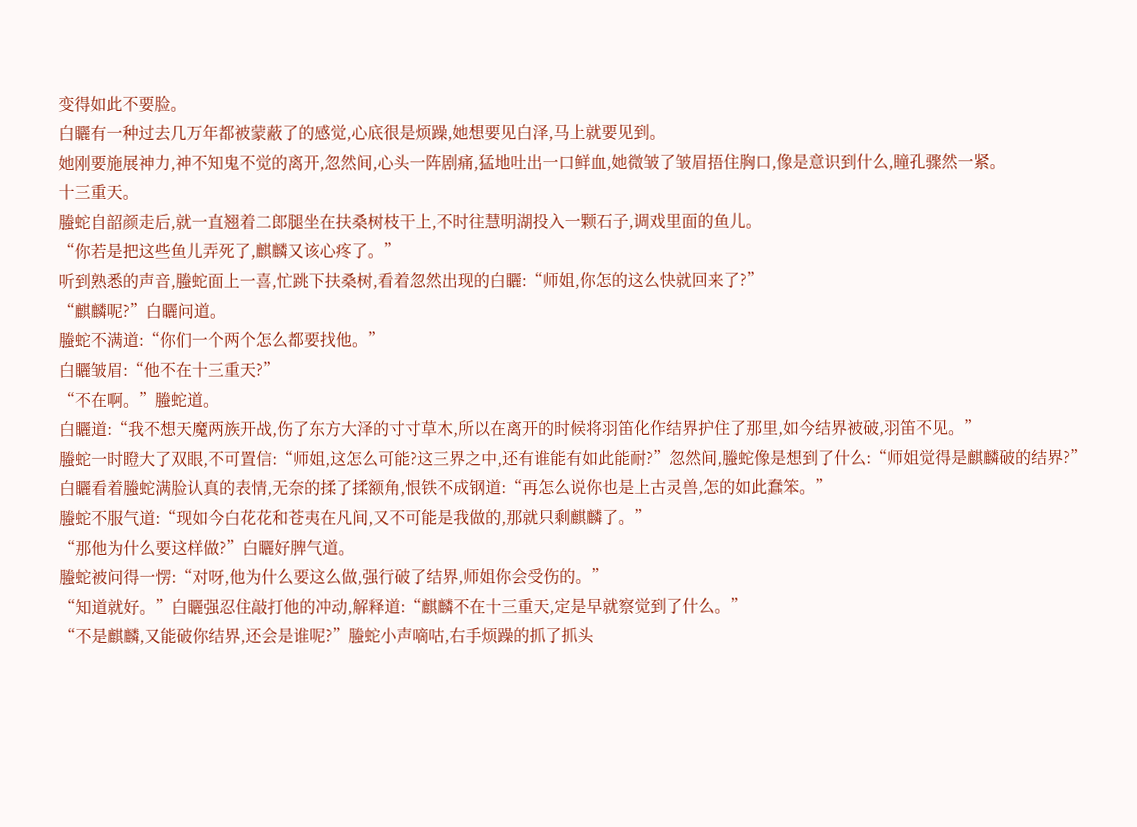变得如此不要脸。
白矖有一种过去几万年都被蒙蔽了的感觉,心底很是烦躁,她想要见白泽,马上就要见到。
她刚要施展神力,神不知鬼不觉的离开,忽然间,心头一阵剧痛,猛地吐出一口鲜血,她微皱了皱眉捂住胸口,像是意识到什么,瞳孔骤然一紧。
十三重天。
螣蛇自韶颜走后,就一直翘着二郎腿坐在扶桑树枝干上,不时往慧明湖投入一颗石子,调戏里面的鱼儿。
“你若是把这些鱼儿弄死了,麒麟又该心疼了。”
听到熟悉的声音,螣蛇面上一喜,忙跳下扶桑树,看着忽然出现的白矖:“师姐,你怎的这么快就回来了?”
“麒麟呢?”白矖问道。
螣蛇不满道:“你们一个两个怎么都要找他。”
白矖皱眉:“他不在十三重天?”
“不在啊。”螣蛇道。
白矖道:“我不想天魔两族开战,伤了东方大泽的寸寸草木,所以在离开的时候将羽笛化作结界护住了那里,如今结界被破,羽笛不见。”
螣蛇一时瞪大了双眼,不可置信:“师姐,这怎么可能?这三界之中,还有谁能有如此能耐?”忽然间,螣蛇像是想到了什么:“师姐觉得是麒麟破的结界?”
白矖看着螣蛇满脸认真的表情,无奈的揉了揉额角,恨铁不成钢道:“再怎么说你也是上古灵兽,怎的如此蠢笨。”
螣蛇不服气道:“现如今白花花和苍夷在凡间,又不可能是我做的,那就只剩麒麟了。”
“那他为什么要这样做?”白矖好脾气道。
螣蛇被问得一愣:“对呀,他为什么要这么做,强行破了结界,师姐你会受伤的。”
“知道就好。”白矖强忍住敲打他的冲动,解释道:“麒麟不在十三重天,定是早就察觉到了什么。”
“不是麒麟,又能破你结界,还会是谁呢?”螣蛇小声嘀咕,右手烦躁的抓了抓头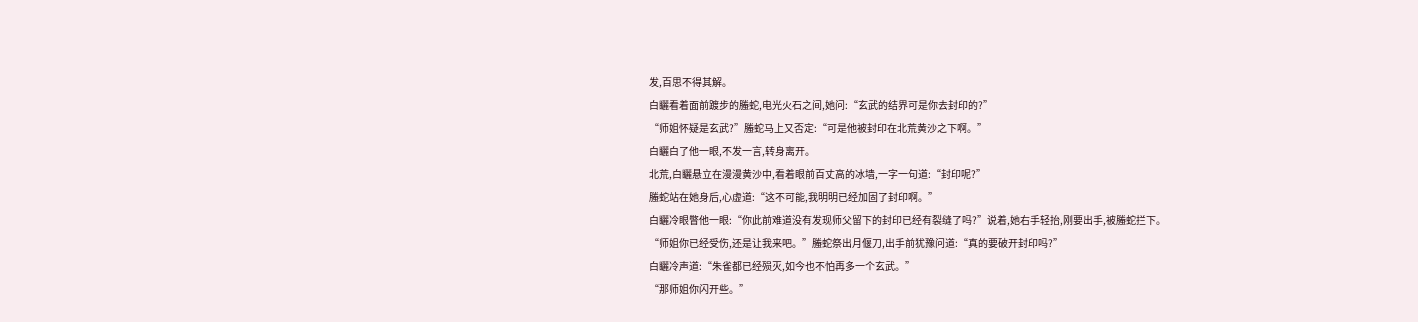发,百思不得其解。
白矖看着面前踱步的螣蛇,电光火石之间,她问:“玄武的结界可是你去封印的?”
“师姐怀疑是玄武?”螣蛇马上又否定:“可是他被封印在北荒黄沙之下啊。”
白矖白了他一眼,不发一言,转身离开。
北荒,白矖悬立在漫漫黄沙中,看着眼前百丈高的冰墙,一字一句道:“封印呢?”
螣蛇站在她身后,心虚道:“这不可能,我明明已经加固了封印啊。”
白矖冷眼瞥他一眼:“你此前难道没有发现师父留下的封印已经有裂缝了吗?”说着,她右手轻抬,刚要出手,被螣蛇拦下。
“师姐你已经受伤,还是让我来吧。”螣蛇祭出月偃刀,出手前犹豫问道:“真的要破开封印吗?”
白矖冷声道:“朱雀都已经殒灭,如今也不怕再多一个玄武。”
“那师姐你闪开些。”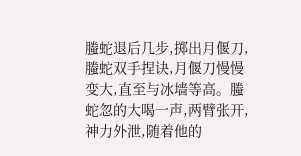螣蛇退后几步,掷出月偃刀,螣蛇双手捏诀,月偃刀慢慢变大,直至与冰墙等高。螣蛇忽的大喝一声,两臂张开,神力外泄,随着他的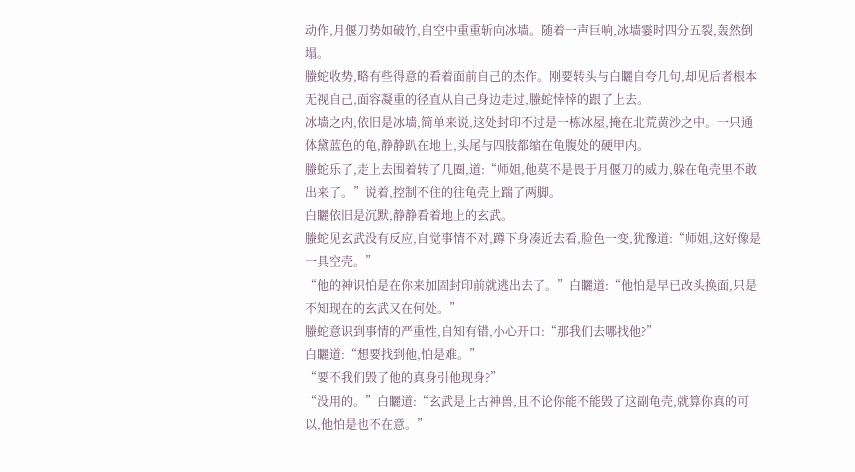动作,月偃刀势如破竹,自空中重重斩向冰墙。随着一声巨响,冰墙霎时四分五裂,轰然倒塌。
螣蛇收势,略有些得意的看着面前自己的杰作。刚要转头与白矖自夸几句,却见后者根本无视自己,面容凝重的径直从自己身边走过,螣蛇悻悻的跟了上去。
冰墙之内,依旧是冰墙,简单来说,这处封印不过是一栋冰屋,掩在北荒黄沙之中。一只通体黛蓝色的龟,静静趴在地上,头尾与四肢都缩在龟腹处的硬甲内。
螣蛇乐了,走上去围着转了几圈,道:“师姐,他莫不是畏于月偃刀的威力,躲在龟壳里不敢出来了。”说着,控制不住的往龟壳上踹了两脚。
白矖依旧是沉默,静静看着地上的玄武。
螣蛇见玄武没有反应,自觉事情不对,蹲下身凑近去看,脸色一变,犹豫道:“师姐,这好像是一具空壳。”
“他的神识怕是在你来加固封印前就逃出去了。”白矖道:“他怕是早已改头换面,只是不知现在的玄武又在何处。”
螣蛇意识到事情的严重性,自知有错,小心开口:“那我们去哪找他?”
白矖道:“想要找到他,怕是难。”
“要不我们毁了他的真身引他现身?”
“没用的。”白矖道:“玄武是上古神兽,且不论你能不能毁了这副龟壳,就算你真的可以,他怕是也不在意。”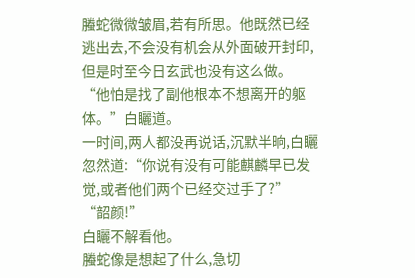螣蛇微微皱眉,若有所思。他既然已经逃出去,不会没有机会从外面破开封印,但是时至今日玄武也没有这么做。
“他怕是找了副他根本不想离开的躯体。”白矖道。
一时间,两人都没再说话,沉默半晌,白矖忽然道:“你说有没有可能麒麟早已发觉,或者他们两个已经交过手了?”
“韶颜!”
白矖不解看他。
螣蛇像是想起了什么,急切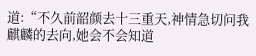道:“不久前韶颜去十三重天,神情急切问我麒麟的去向,她会不会知道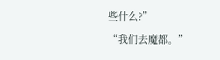些什么?”
“我们去魔都。”